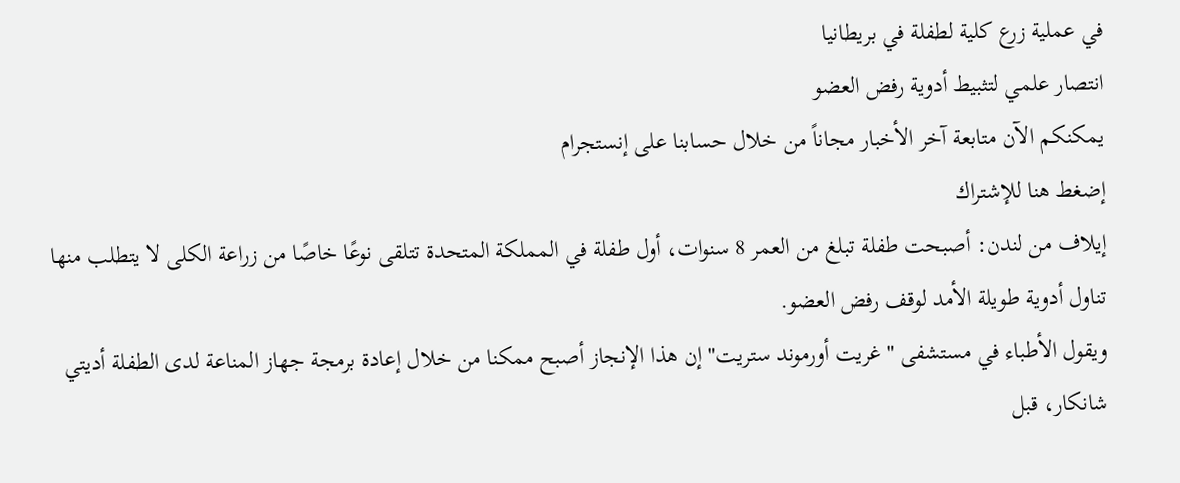في عملية زرع كلية لطفلة في بريطانيا
انتصار علمي لتثبيط أدوية رفض العضو
يمكنكم الآن متابعة آخر الأخبار مجاناً من خلال حسابنا على إنستجرام
إضغط هنا للإشتراك
إيلاف من لندن: أصبحت طفلة تبلغ من العمر 8 سنوات، أول طفلة في المملكة المتحدة تتلقى نوعًا خاصًا من زراعة الكلى لا يتطلب منها تناول أدوية طويلة الأمد لوقف رفض العضو.
ويقول الأطباء في مستشفى "غريت أورموند ستريت" إن هذا الإنجاز أصبح ممكنا من خلال إعادة برمجة جهاز المناعة لدى الطفلة أديتي شانكار، قبل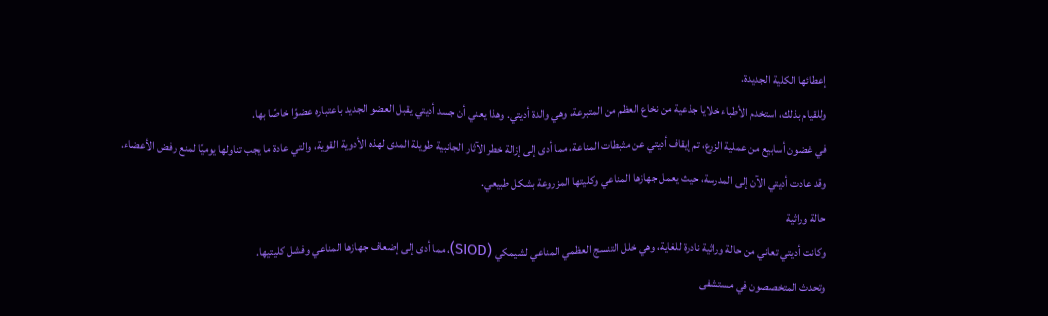إعطائها الكلية الجديدة.
وللقيام بذلك، استخدم الأطباء خلايا جذعية من نخاع العظم من المتبرعة، وهي والدة أديتي. وهذا يعني أن جسد أديتي يقبل العضو الجديد باعتباره عضوًا خاصًا بها.
في غضون أسابيع من عملية الزرع، تم إيقاف أديتي عن مثبطات المناعة، مما أدى إلى إزالة خطر الآثار الجانبية طويلة المدى لهذه الأدوية القوية، والتي عادة ما يجب تناولها يوميًا لمنع رفض الأعضاء.
وقد عادت أديتي الآن إلى المدرسة، حيث يعمل جهازها المناعي وكليتها المزروعة بشكل طبيعي.
حالة وراثية
وكانت أديتي تعاني من حالة وراثية نادرة للغاية، وهي خلل التنسج العظمي المناعي لشيمكي (SIOD)، مما أدى إلى إضعاف جهازها المناعي وفشل كليتيها.
وتحدث المتخصصون في مستشفى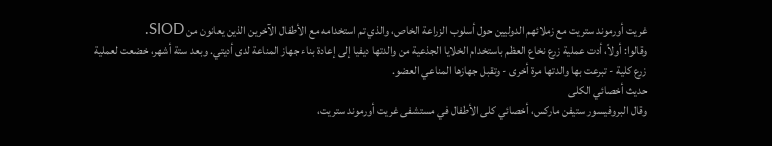غريت أورموند ستريت مع زملائهم الدوليين حول أسلوب الزراعة الخاص، والذي تم استخدامه مع الأطفال الآخرين الذين يعانون من SIOD.
وقالوا: أولاً، أدت عملية زرع نخاع العظم باستخدام الخلايا الجذعية من والدتها ديفيا إلى إعادة بناء جهاز المناعة لدى أديتي. وبعد ستة أشهر، خضعت لعملية زرع كلية - تبرعت بها والدتها مرة أخرى - وتقبل جهازها المناعي العضو.
حديث أخصائي الكلى
وقال البروفيسور ستيفن ماركس، أخصائي كلى الأطفال في مستشفى غريت أورموند ستريت،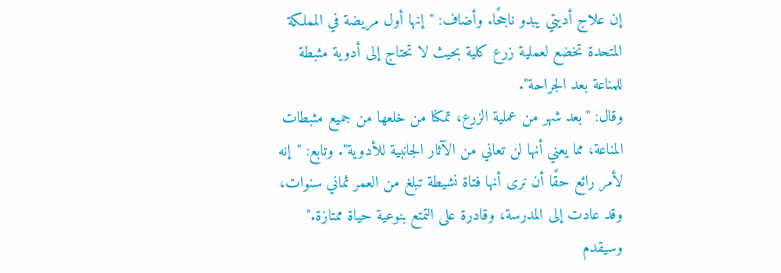إن علاج أديتي يبدو ناجحًا. وأضاف: "إنها أول مريضة في المملكة المتحدة تخضع لعملية زرع كلية بحيث لا تحتاج إلى أدوية مثبطة للمناعة بعد الجراحة".
وقال: "بعد شهر من عملية الزرع، تمكنا من خلعها من جميع مثبطات المناعة، مما يعني أنها لن تعاني من الآثار الجانبية للأدوية". وتابع: "إنه لأمر رائع حقًا أن نرى أنها فتاة نشيطة تبلغ من العمر ثماني سنوات، وقد عادت إلى المدرسة، وقادرة على التمتع بنوعية حياة ممتازة."
وسيقدم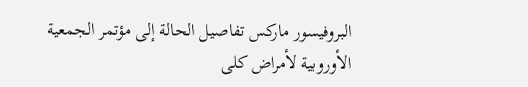البروفيسور ماركس تفاصيل الحالة إلى مؤتمر الجمعية الأوروبية لأمراض كلى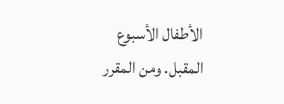الأطفال الأسبوع المقبل. ومن المقرر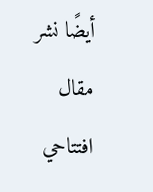أيضًا نشر مقال افتتاحي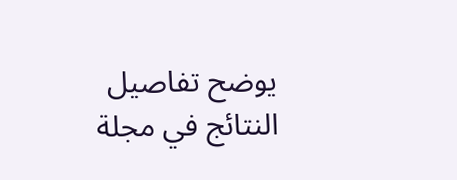يوضح تفاصيل النتائج في مجلة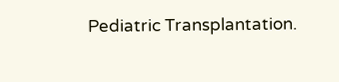Pediatric Transplantation.